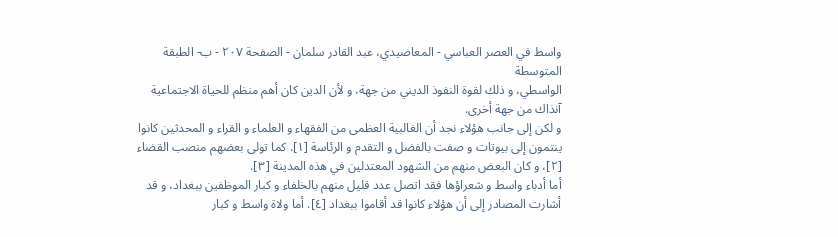واسط في العصر العباسي - المعاضيدي، عبد القادر سلمان - الصفحة ٢٠٧ - ب- الطبقة المتوسطة
الواسطي، و ذلك لقوة النفوذ الديني من جهة، و لأن الدين كان أهم منظم للحياة الاجتماعية آنذاك من جهة أخرى.
و لكن إلى جانب هؤلاء نجد أن الغالبية العظمى من الفقهاء و العلماء و القراء و المحدثين كانوا ينتمون إلى بيوتات و صفت بالفضل و التقدم و الرئاسة [١]. كما تولى بعضهم منصب القضاء [٢]، و كان البعض منهم من الشهود المعتدلين في هذه المدينة [٣].
أما أدباء واسط و شعراؤها فقد اتصل عدد قليل منهم بالخلفاء و كبار الموظفين ببغداد، و قد أشارت المصادر إلى أن هؤلاء كانوا قد أقاموا ببغداد [٤]. أما ولاة واسط و كبار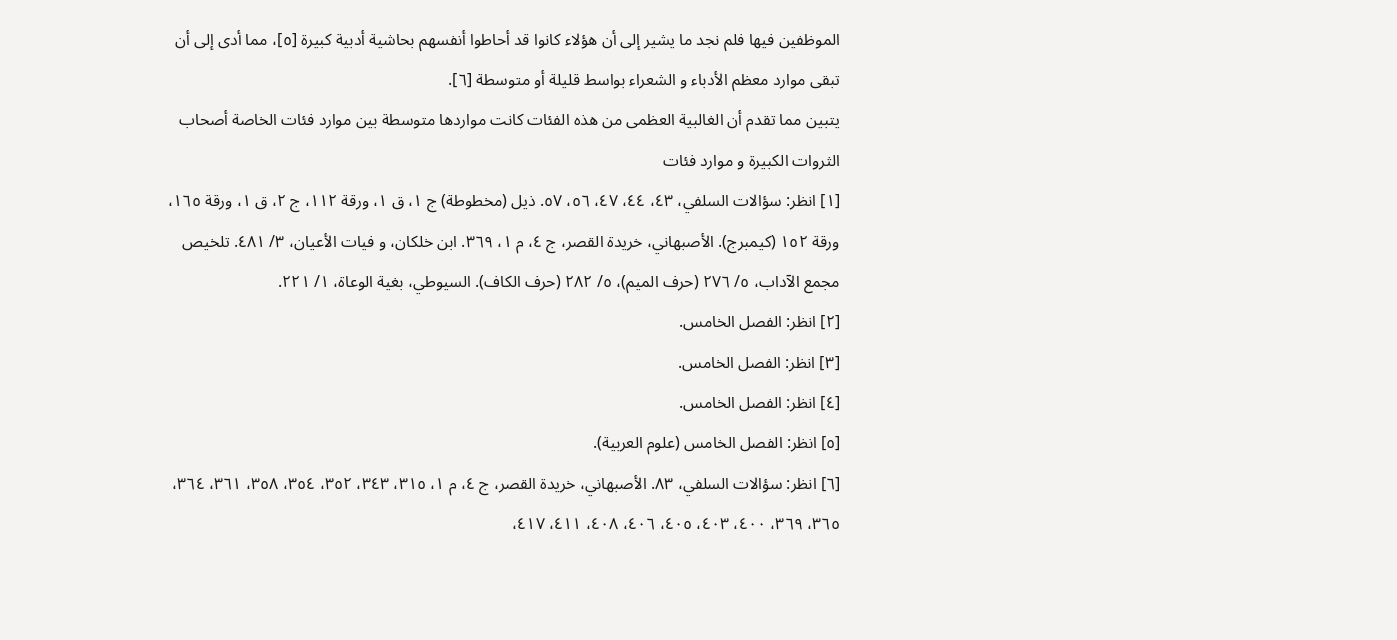الموظفين فيها فلم نجد ما يشير إلى أن هؤلاء كانوا قد أحاطوا أنفسهم بحاشية أدبية كبيرة [٥]، مما أدى إلى أن تبقى موارد معظم الأدباء و الشعراء بواسط قليلة أو متوسطة [٦].
يتبين مما تقدم أن الغالبية العظمى من هذه الفئات كانت مواردها متوسطة بين موارد فئات الخاصة أصحاب الثروات الكبيرة و موارد فئات
[١] انظر: سؤالات السلفي، ٤٣، ٤٤، ٤٧، ٥٦، ٥٧. ذيل (مخطوطة) ج ١، ق ١، ورقة ١١٢، ج ٢، ق ١، ورقة ١٦٥، ورقة ١٥٢ (كيمبرج). الأصبهاني، خريدة القصر، ج ٤، م ١، ٣٦٩. ابن خلكان، و فيات الأعيان، ٣/ ٤٨١. تلخيص مجمع الآداب، ٥/ ٢٧٦ (حرف الميم)، ٥/ ٢٨٢ (حرف الكاف). السيوطي، بغية الوعاة، ١/ ٢٢١.
[٢] انظر: الفصل الخامس.
[٣] انظر: الفصل الخامس.
[٤] انظر: الفصل الخامس.
[٥] انظر: الفصل الخامس (علوم العربية).
[٦] انظر: سؤالات السلفي، ٨٣. الأصبهاني، خريدة القصر، ج ٤، م ١، ٣١٥، ٣٤٣، ٣٥٢، ٣٥٤، ٣٥٨، ٣٦١، ٣٦٤، ٣٦٥، ٣٦٩، ٤٠٠، ٤٠٣، ٤٠٥، ٤٠٦، ٤٠٨، ٤١١، ٤١٧،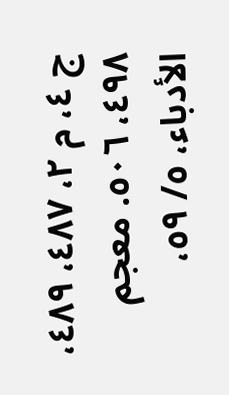ج ٤، م ٢، ٤٨٧، ٤٨٩، ٤٩٨، ٥٠٦. معجم الأدباء، ٥/ ٥٩،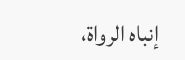إنباه الرواة،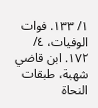١/ ١٣٣. فوات الوفيات، ٤/ ١٧٢. ابن قاضي شهبة، طبقات النحاة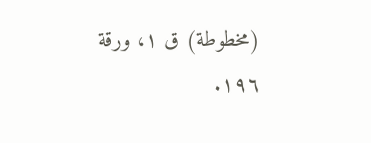(مخطوطة) ق ١، ورقة ١٩٦.